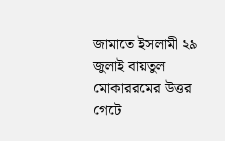জামাতে ইসলামী ২৯ জুলাই বায়তুল মোকাররমের উত্তর গেটে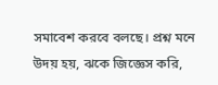সমাবেশ করবে বলছে। প্রশ্ন মনে উদয় হয়, ঝকে জিজ্ঞেস করি,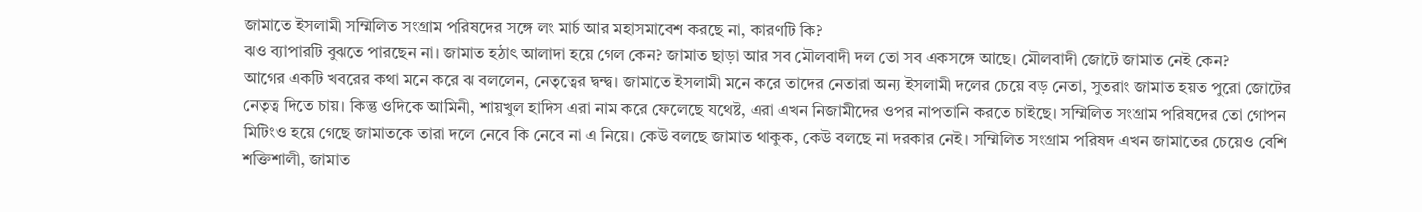জামাতে ইসলামী সম্মিলিত সংগ্রাম পরিষদের সঙ্গে লং মার্চ আর মহাসমাবেশ করছে না, কারণটি কি?
ঝও ব্যাপারটি বুঝতে পারছেন না। জামাত হঠাৎ আলাদা হয়ে গেল কেন? জামাত ছাড়া আর সব মৌলবাদী দল তো সব একসঙ্গে আছে। মৌলবাদী জোটে জামাত নেই কেন?
আগের একটি খবরের কথা মনে করে ঝ বললেন, নেতৃত্বের দ্বন্দ্ব। জামাতে ইসলামী মনে করে তাদের নেতারা অন্য ইসলামী দলের চেয়ে বড় নেতা, সুতরাং জামাত হয়ত পুরো জোটের নেতৃত্ব দিতে চায়। কিন্তু ওদিকে আমিনী, শায়খুল হাদিস এরা নাম করে ফেলেছে যথেষ্ট, এরা এখন নিজামীদের ওপর নাপতানি করতে চাইছে। সম্মিলিত সংগ্রাম পরিষদের তো গোপন মিটিংও হয়ে গেছে জামাতকে তারা দলে নেবে কি নেবে না এ নিয়ে। কেউ বলছে জামাত থাকুক, কেউ বলছে না দরকার নেই। সম্মিলিত সংগ্রাম পরিষদ এখন জামাতের চেয়েও বেশি শক্তিশালী, জামাত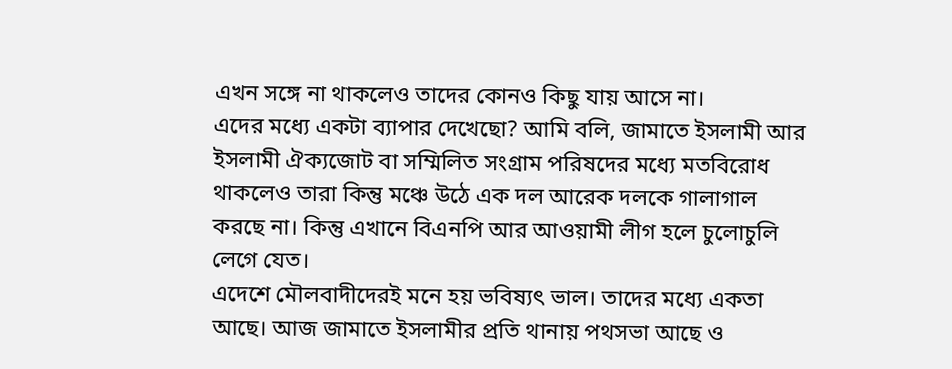এখন সঙ্গে না থাকলেও তাদের কোনও কিছু যায় আসে না।
এদের মধ্যে একটা ব্যাপার দেখেছো? আমি বলি, জামাতে ইসলামী আর ইসলামী ঐক্যজোট বা সম্মিলিত সংগ্রাম পরিষদের মধ্যে মতবিরোধ থাকলেও তারা কিন্তু মঞ্চে উঠে এক দল আরেক দলকে গালাগাল করছে না। কিন্তু এখানে বিএনপি আর আওয়ামী লীগ হলে চুলোচুলি লেগে যেত।
এদেশে মৌলবাদীদেরই মনে হয় ভবিষ্যৎ ভাল। তাদের মধ্যে একতা আছে। আজ জামাতে ইসলামীর প্রতি থানায় পথসভা আছে ও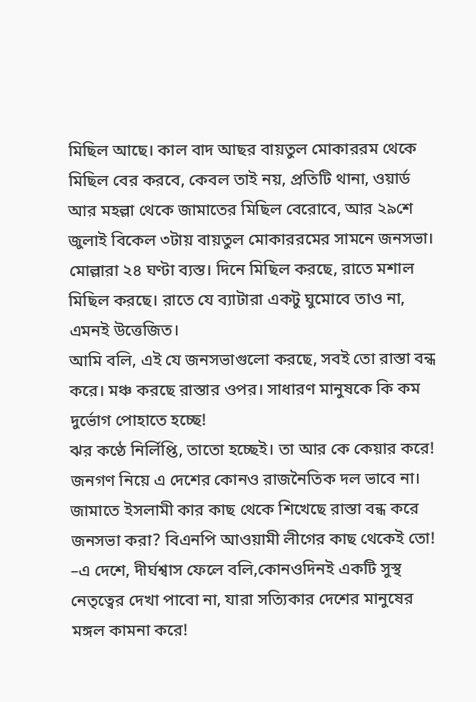মিছিল আছে। কাল বাদ আছর বায়তুল মোকাররম থেকে মিছিল বের করবে, কেবল তাই নয়, প্রতিটি থানা, ওয়ার্ড আর মহল্লা থেকে জামাতের মিছিল বেরোবে, আর ২৯শে জুলাই বিকেল ৩টায় বায়তুল মোকাররমের সামনে জনসভা। মোল্লারা ২৪ ঘণ্টা ব্যস্ত। দিনে মিছিল করছে, রাতে মশাল মিছিল করছে। রাতে যে ব্যাটারা একটু ঘুমোবে তাও না, এমনই উত্তেজিত।
আমি বলি, এই যে জনসভাগুলো করছে, সবই তো রাস্তা বন্ধ করে। মঞ্চ করছে রাস্তার ওপর। সাধারণ মানুষকে কি কম দুর্ভোগ পোহাতে হচ্ছে!
ঝর কণ্ঠে নির্লিপ্তি, তাতো হচ্ছেই। তা আর কে কেয়ার করে! জনগণ নিয়ে এ দেশের কোনও রাজনৈতিক দল ভাবে না। জামাতে ইসলামী কার কাছ থেকে শিখেছে রাস্তা বন্ধ করে জনসভা করা? বিএনপি আওয়ামী লীগের কাছ থেকেই তো!
–এ দেশে, দীর্ঘশ্বাস ফেলে বলি,কোনওদিনই একটি সুস্থ নেতৃত্বের দেখা পাবো না, যারা সত্যিকার দেশের মানুষের মঙ্গল কামনা করে!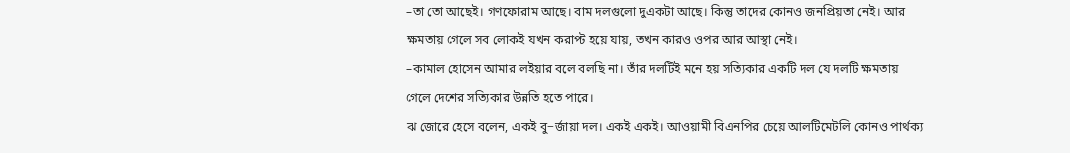–তা তো আছেই। গণফোরাম আছে। বাম দলগুলো দুএকটা আছে। কিন্তু তাদের কোনও জনপ্রিয়তা নেই। আর ক্ষমতায় গেলে সব লোকই যখন করাপ্ট হয়ে যায়, তখন কারও ওপর আর আস্থা নেই।
–কামাল হোসেন আমার লইয়ার বলে বলছি না। তাঁর দলটিই মনে হয় সত্যিকার একটি দল যে দলটি ক্ষমতায় গেলে দেশের সত্যিকার উন্নতি হতে পারে।
ঝ জোরে হেসে বলেন, একই বু−র্জায়া দল। একই একই। আওয়ামী বিএনপির চেয়ে আলটিমেটলি কোনও পার্থক্য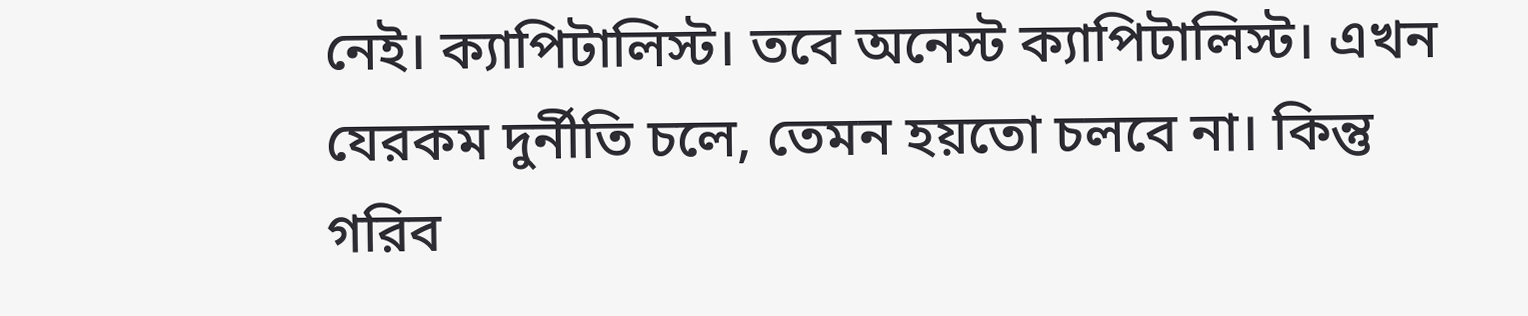নেই। ক্যাপিটালিস্ট। তবে অনেস্ট ক্যাপিটালিস্ট। এখন যেরকম দুর্নীতি চলে, তেমন হয়তো চলবে না। কিন্তু গরিব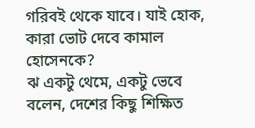গরিবই থেকে যাবে। যাই হোক, কারা ভোট দেবে কামাল হোসেনকে?
ঝ একটু থেমে, একটু ভেবে বলেন, দেশের কিছু শিক্ষিত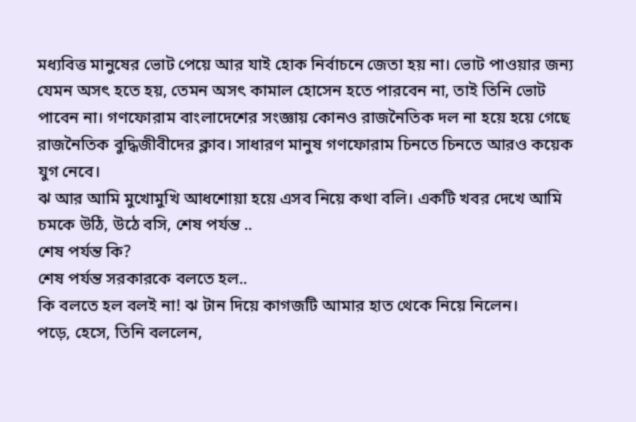মধ্যবিত্ত মানুষের ভোট পেয়ে আর যাই হোক নির্বাচনে জেতা হয় না। ভোট পাওয়ার জন্য যেমন অসৎ হতে হয়, তেমন অসৎ কামাল হোসেন হতে পারবেন না, তাই তিনি ভোট পাবেন না। গণফোরাম বাংলাদেশের সংজ্ঞায় কোনও রাজনৈতিক দল না হয়ে হয়ে গেছে রাজনৈতিক বুদ্ধিজীবীদের ক্লাব। সাধারণ মানুষ গণফোরাম চিনতে চিনতে আরও কয়েক যুগ নেবে।
ঝ আর আমি মুখোমুখি আধশোয়া হয়ে এসব নিয়ে কথা বলি। একটি খবর দেখে আমি চমকে উঠি, উঠে বসি, শেষ পর্যন্ত ..
শেষ পর্যন্ত কি?
শেষ পর্যন্ত সরকারকে বলতে হল..
কি বলতে হল বলই না! ঝ টান দিয়ে কাগজটি আমার হাত থেকে নিয়ে নিলেন।
পড়ে, হেসে, তিনি বললেন,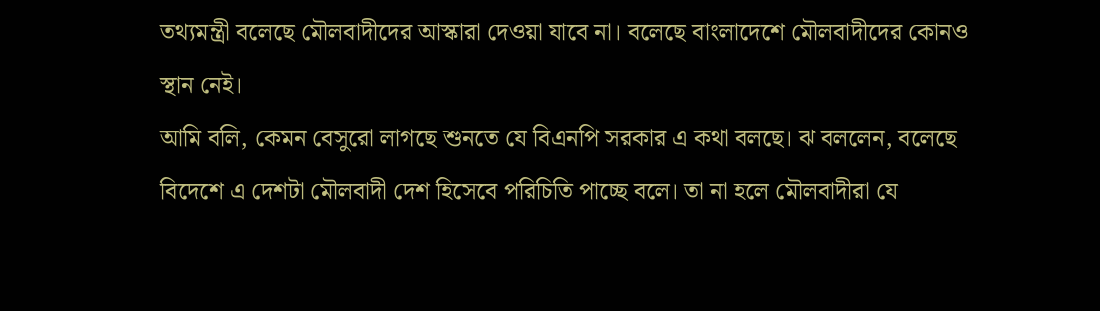তথ্যমন্ত্রী বলেছে মৌলবাদীদের আস্কারা দেওয়া যাবে না। বলেছে বাংলাদেশে মৌলবাদীদের কোনও স্থান নেই।
আমি বলি, কেমন বেসুরো লাগছে শুনতে যে বিএনপি সরকার এ কথা বলছে। ঝ বললেন, বলেছে বিদেশে এ দেশটা মৌলবাদী দেশ হিসেবে পরিচিতি পাচ্ছে বলে। তা না হলে মৌলবাদীরা যে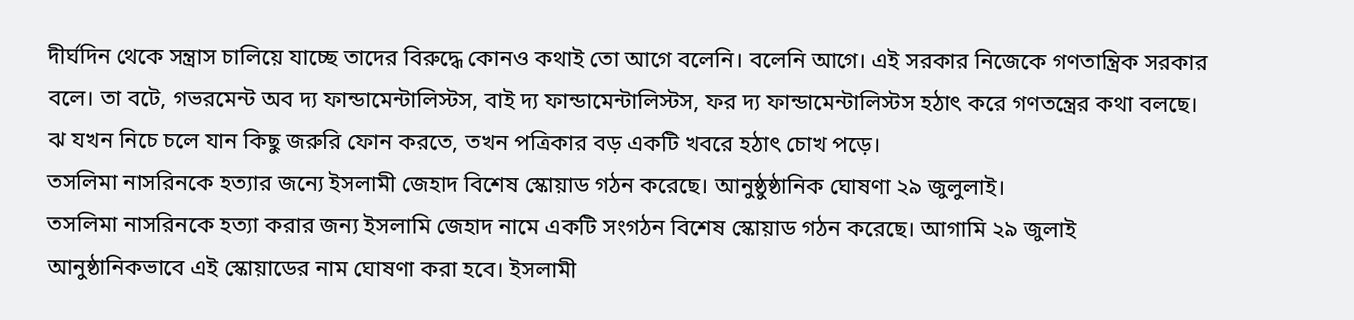দীর্ঘদিন থেকে সন্ত্রাস চালিয়ে যাচ্ছে তাদের বিরুদ্ধে কোনও কথাই তো আগে বলেনি। বলেনি আগে। এই সরকার নিজেকে গণতান্ত্রিক সরকার বলে। তা বটে, গভরমেন্ট অব দ্য ফান্ডামেন্টালিস্টস, বাই দ্য ফান্ডামেন্টালিস্টস, ফর দ্য ফান্ডামেন্টালিস্টস হঠাৎ করে গণতন্ত্রের কথা বলছে।
ঝ যখন নিচে চলে যান কিছু জরুরি ফোন করতে, তখন পত্রিকার বড় একটি খবরে হঠাৎ চোখ পড়ে।
তসলিমা নাসরিনকে হত্যার জন্যে ইসলামী জেহাদ বিশেষ স্কোয়াড গঠন করেছে। আনুষ্ঠুষ্ঠানিক ঘোষণা ২৯ জুলুলাই।
তসলিমা নাসরিনকে হত্যা করার জন্য ইসলামি জেহাদ নামে একটি সংগঠন বিশেষ স্কোয়াড গঠন করেছে। আগামি ২৯ জুলাই আনুষ্ঠানিকভাবে এই স্কোয়াডের নাম ঘোষণা করা হবে। ইসলামী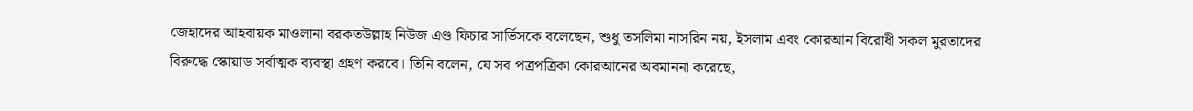জেহাদের আহবায়ক মাওলানা বরকতউল্লাহ নিউজ এণ্ড ফিচার সার্ভিসকে বলেছেন, শুধু তসলিমা নাসরিন নয়, ইসলাম এবং কোরআন বিরোধী সকল মুরতাদের বিরুদ্ধে স্কোয়াড সর্বাত্মক ব্যবস্থা গ্রহণ করবে। তিনি বলেন, যে সব পত্রপত্রিকা কোরআনের অবমাননা করেছে,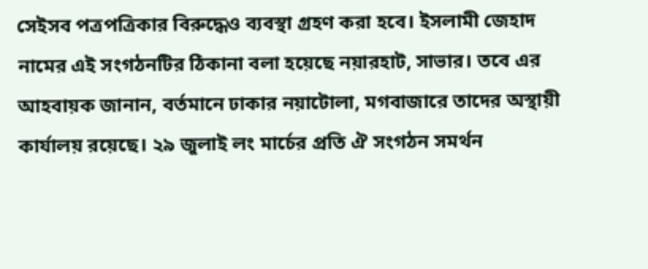সেইসব পত্রপত্রিকার বিরুদ্ধেও ব্যবস্থা গ্রহণ করা হবে। ইসলামী জেহাদ নামের এই সংগঠনটির ঠিকানা বলা হয়েছে নয়ারহাট, সাভার। তবে এর আহবায়ক জানান, বর্তমানে ঢাকার নয়াটোলা, মগবাজারে তাদের অস্থায়ী কার্যালয় রয়েছে। ২৯ জুলাই লং মার্চের প্রতি ঐ সংগঠন সমর্থন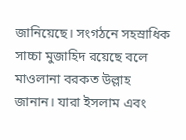জানিয়েছে। সংগঠনে সহস্রাধিক সাচ্চা মুজাহিদ রয়েছে বলে মাওলানা বরকত উল্লাহ জানান। যারা ইসলাম এবং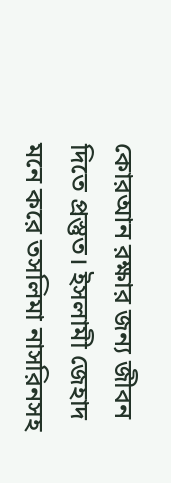কোরআন রক্ষার জন্য জীবন দিতে প্রস্তুত। ইসলামী জেহাদ মনে করে তসলিমা নাসরিনসহ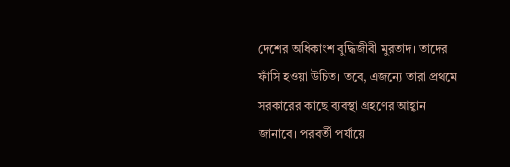দেশের অধিকাংশ বুদ্ধিজীবী মুরতাদ। তাদের ফাঁসি হওয়া উচিত। তবে, এজন্যে তারা প্রথমে সরকারের কাছে ব্যবস্থা গ্রহণের আহ্বান জানাবে। পরবর্তী পর্যায়ে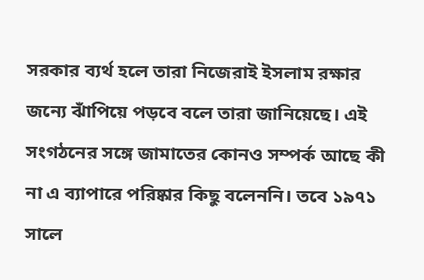সরকার ব্যর্থ হলে তারা নিজেরাই ইসলাম রক্ষার জন্যে ঝাঁপিয়ে পড়বে বলে তারা জানিয়েছে। এই সংগঠনের সঙ্গে জামাতের কোনও সম্পর্ক আছে কী না এ ব্যাপারে পরিষ্কার কিছু বলেননি। তবে ১৯৭১ সালে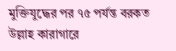মুক্তিযুদ্ধের পর ৭৫ পর্যন্ত বরকত উল্লাহ কারাগারে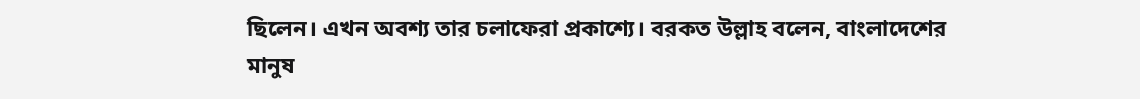ছিলেন। এখন অবশ্য তার চলাফেরা প্রকাশ্যে। বরকত উল্লাহ বলেন, বাংলাদেশের মানুষ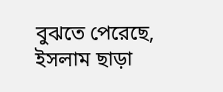বুঝতে পেরেছে, ইসলাম ছাড়া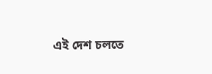এই দেশ চলতে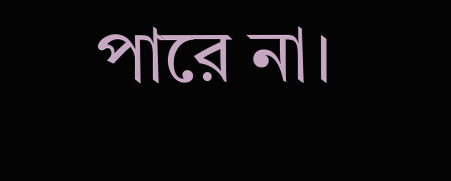পারে না।